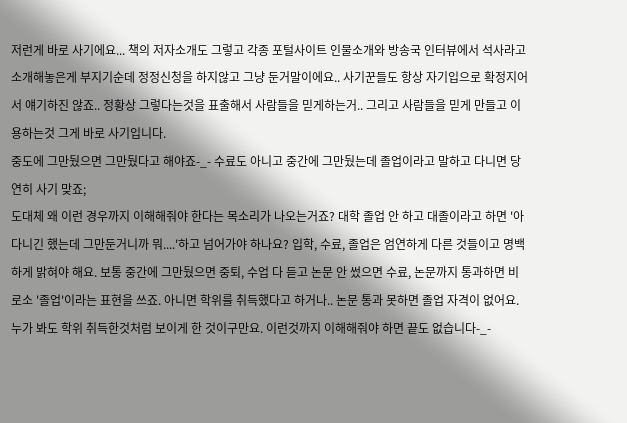저런게 바로 사기에요... 책의 저자소개도 그렇고 각종 포털사이트 인물소개와 방송국 인터뷰에서 석사라고 소개해놓은게 부지기순데 정정신청을 하지않고 그냥 둔거말이에요.. 사기꾼들도 항상 자기입으로 확정지어서 얘기하진 않죠.. 정황상 그렇다는것을 표출해서 사람들을 믿게하는거.. 그리고 사람들을 믿게 만들고 이용하는것 그게 바로 사기입니다.
중도에 그만뒀으면 그만뒀다고 해야죠-_- 수료도 아니고 중간에 그만뒀는데 졸업이라고 말하고 다니면 당연히 사기 맞죠;
도대체 왜 이런 경우까지 이해해줘야 한다는 목소리가 나오는거죠? 대학 졸업 안 하고 대졸이라고 하면 '아 다니긴 했는데 그만둔거니까 뭐....'하고 넘어가야 하나요? 입학, 수료, 졸업은 엄연하게 다른 것들이고 명백하게 밝혀야 해요. 보통 중간에 그만뒀으면 중퇴, 수업 다 듣고 논문 안 썼으면 수료, 논문까지 통과하면 비로소 '졸업'이라는 표현을 쓰죠. 아니면 학위를 취득했다고 하거나.. 논문 통과 못하면 졸업 자격이 없어요.
누가 봐도 학위 취득한것처럼 보이게 한 것이구만요. 이런것까지 이해해줘야 하면 끝도 없습니다-_-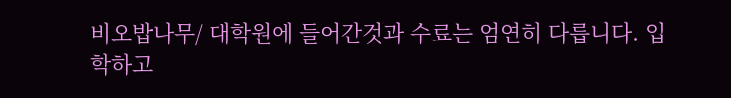비오밥나무/ 대학원에 들어간것과 수료는 엄연히 다릅니다. 입학하고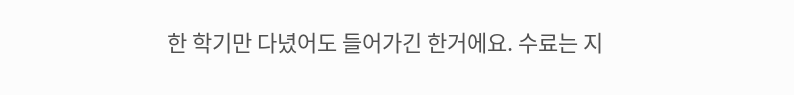한 학기만 다녔어도 들어가긴 한거에요. 수료는 지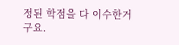정된 학점을 다 이수한거구요.